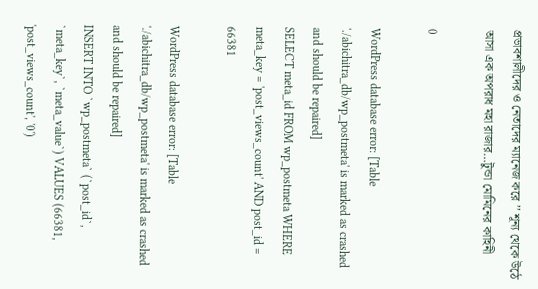প্রভাবশালীদের ও নেতাদের ম্যানেজ করে ’’ শূন্য থেকে উঠে আসা এক অপরাধ মহা রাজার…টুন্ডা মোমিনের কাহিনী

0

WordPress database error: [Table './abichitra_db/wp_postmeta' is marked as crashed and should be repaired]
SELECT meta_id FROM wp_postmeta WHERE meta_key = 'post_views_count' AND post_id = 66381

WordPress database error: [Table './abichitra_db/wp_postmeta' is marked as crashed and should be repaired]
INSERT INTO `wp_postmeta` (`post_id`, `meta_key`, `meta_value`) VALUES (66381, 'post_views_count', '0')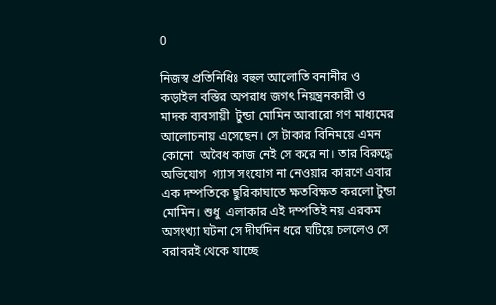0

নিজস্ব প্রতিনিধিঃ বহুল আলোতি বনানীর ও কড়াইল বস্তির অপরাধ জগৎ নিয়ন্ত্রনকারী ও মাদক ব্যবসায়ী  টুন্ডা মোমিন আবারো গণ মাধ্যমের আলোচনায় এসেছেন। সে টাকার বিনিময়ে এমন কোনো  অবৈধ কাজ নেই সে করে না। তার বিরুদ্ধে অভিযোগ  গ্যাস সংযোগ না নেওয়ার কারণে এবার এক দম্পতিকে ছুরিকাঘাতে ক্ষতবিক্ষত করলো টুন্ডা মোমিন। শুধু  এলাকার এই দম্পতিই নয় এরকম অসংখ্যা ঘটনা সে দীর্ঘদিন ধরে ঘটিয়ে চললেও সে বরাবরই থেকে যাচ্ছে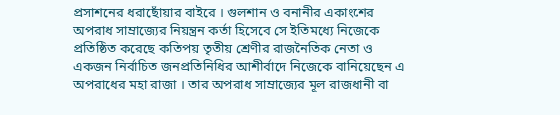প্রসাশনের ধরাছোঁয়ার বাইরে । গুলশান ও বনানীর একাংশের অপরাধ সাম্রাজ্যের নিয়ন্ত্রন কর্তা হিসেবে সে ইতিমধ্যে নিজেকে প্রতিষ্ঠিত করেছে কতিপয় তৃতীয় শ্রেণীর রাজনৈতিক নেতা ও একজন নির্বাচিত জনপ্রতিনিধির আশীর্বাদে নিজেকে বানিয়েছেন এ অপরাধের মহা রাজা । তার অপরাধ সাম্রাজ্যের মূল রাজধানী বা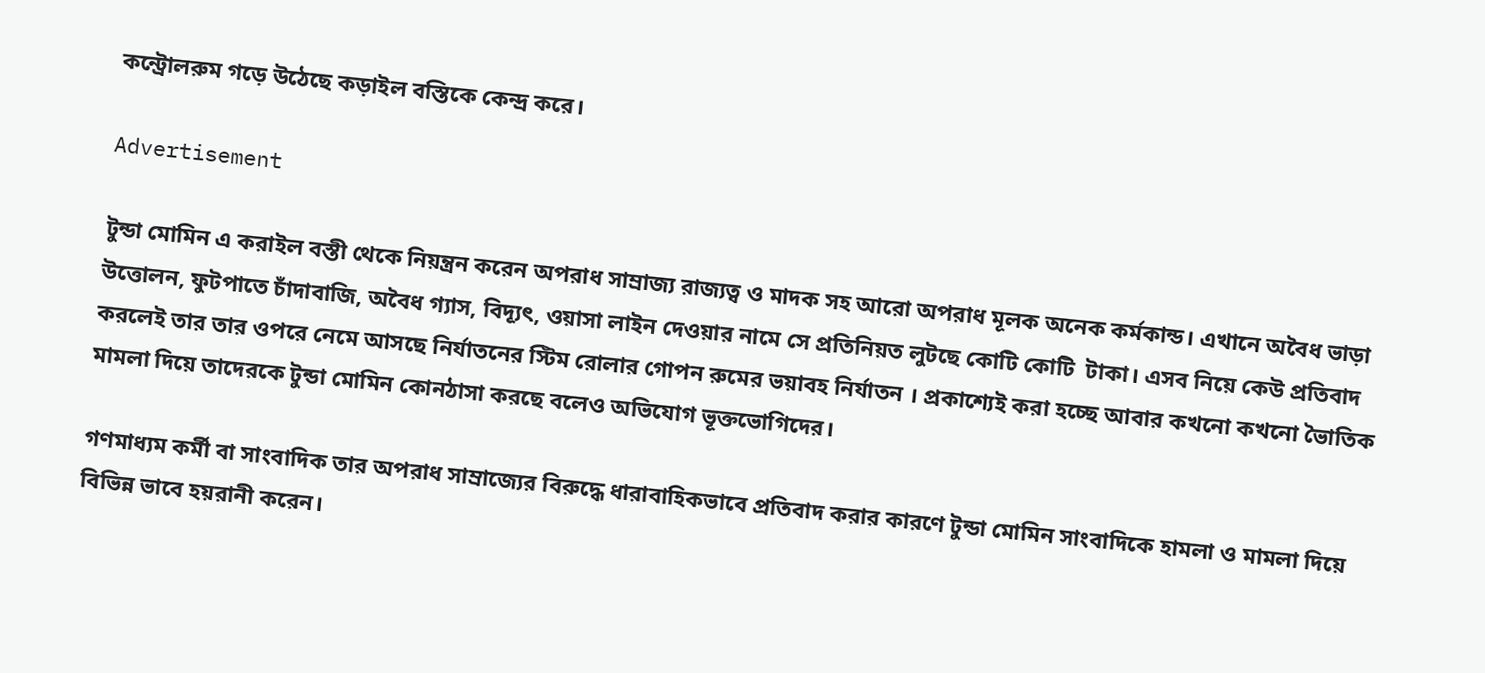কন্ট্রোলরুম গড়ে উঠেছে কড়াইল বস্তিকে কেন্দ্র করে।

Advertisement

টুন্ডা মোমিন এ করাইল বস্তী থেকে নিয়ন্ত্রন করেন অপরাধ সাম্রাজ্য রাজ্যত্ব ও মাদক সহ আরো অপরাধ মূলক অনেক কর্মকান্ড। এখানে অবৈধ ভাড়া উত্তোলন, ফুটপাতে চাঁদাবাজি, অবৈধ গ্যাস, বিদ্যূৎ, ওয়াসা লাইন দেওয়ার নামে সে প্রতিনিয়ত লুটছে কোটি কোটি  টাকা। এসব নিয়ে কেউ প্রতিবাদ করলেই তার তার ওপরে নেমে আসছে নির্যাতনের স্টিম রোলার গোপন রুমের ভয়াবহ নির্যাতন । প্রকাশ্যেই করা হচ্ছে আবার কখনো কখনো ভৈাতিক মামলা দিয়ে তাদেরকে টুন্ডা মোমিন কোনঠাসা করছে বলেও অভিযোগ ভূক্তভোগিদের।

গণমাধ্যম কর্মী বা সাংবাদিক তার অপরাধ সাম্রাজ্যের বিরুদ্ধে ধারাবাহিকভাবে প্রতিবাদ করার কারণে টুন্ডা মোমিন সাংবাদিকে হামলা ও মামলা দিয়ে বিভিন্ন ভাবে হয়রানী করেন।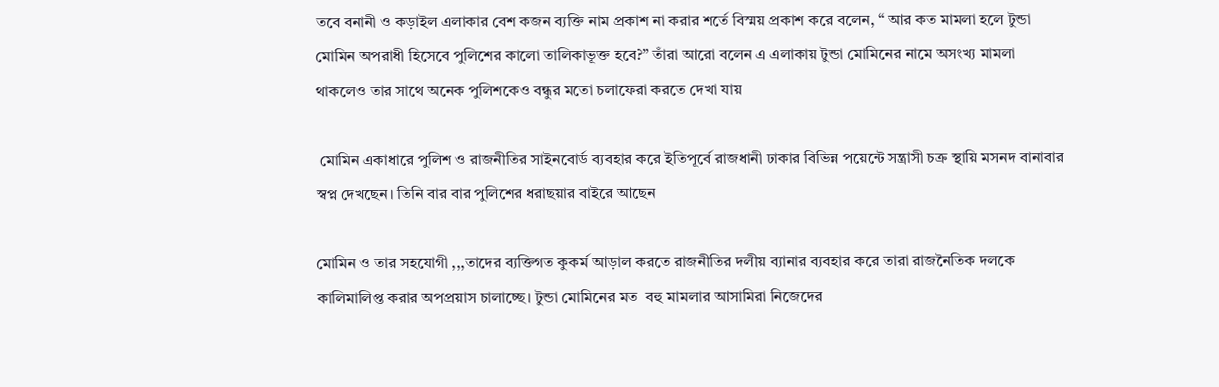তবে বনানী ও কড়াইল এলাকার বেশ কজন ব্যক্তি নাম প্রকাশ না করার শর্তে বিস্ময় প্রকাশ করে বলেন, “ আর কত মামলা হলে টুন্ডা মোমিন অপরাধী হিসেবে পুলিশের কালো তালিকাভূক্ত হবে?” তাঁরা আরো বলেন এ এলাকায় টুন্ডা মোমিনের নামে অসংখ্য মামলা থাকলেও তার সাথে অনেক পুলিশকেও বন্ধুর মতো চলাফেরা করতে দেখা যায়

 মোমিন একাধারে পুলিশ ও রাজনীতির সাইনবোর্ড ব্যবহার করে ইতিপূর্বে রাজধানী ঢাকার বিভিন্ন পয়েন্টে সন্ত্রাসী চক্র স্থায়ি মসনদ বানাবার স্বপ্ন দেখছেন। তিনি বার বার পুলিশের ধরাছয়ার বাইরে আছেন

মোমিন ও তার সহযোগী ,,,তাদের ব্যক্তিগত কুকর্ম আড়াল করতে রাজনীতির দলীয় ব্যানার ব্যবহার করে তারা রাজনৈতিক দলকে কালিমালিপ্ত করার অপপ্রয়াস চালাচ্ছে। টুন্ডা মোমিনের মত  বহু মামলার আসামিরা নিজেদের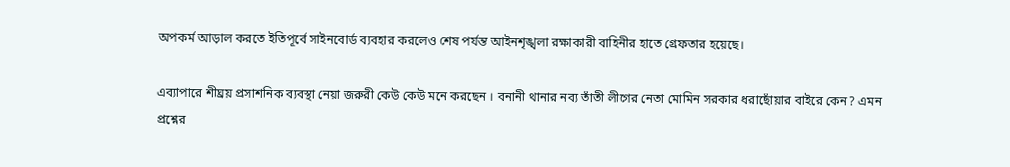অপকর্ম আড়াল করতে ইতিপূর্বে সাইনবোর্ড ব্যবহার করলেও শেষ পর্যন্ত আইনশৃঙ্খলা রক্ষাকারী বাহিনীর হাতে গ্রেফতার হয়েছে।

এব্যাপারে শীঘ্রয় প্রসাশনিক ব্যবস্থা নেয়া জরুরী কেউ কেউ মনে করছেন । বনানী থানার নব্য তাঁতী লীগের নেতা মোমিন সরকার ধরাছোঁয়ার বাইরে কেন? এমন প্রশ্নের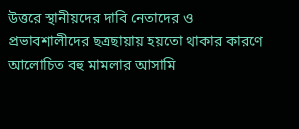উত্তরে স্থানীয়দের দাবি নেতাদের ও প্রভাবশালীদের ছত্রছায়ায় হয়তো থাকার কারণে আলোচিত বহু মামলার আসামি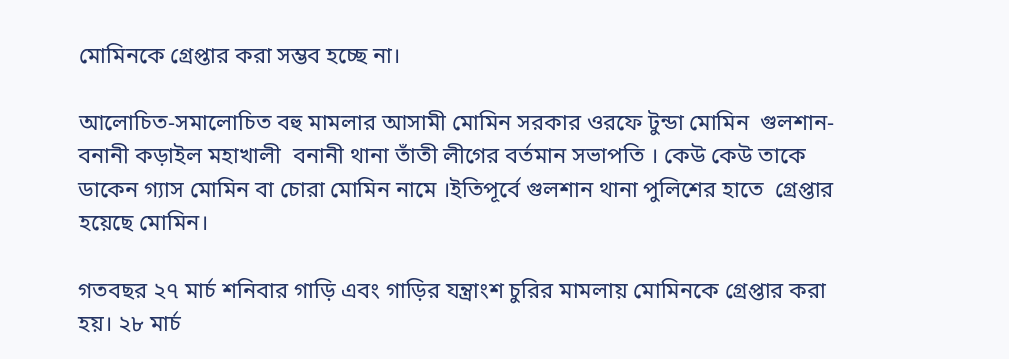মোমিনকে গ্রেপ্তার করা সম্ভব হচ্ছে না।

আলোচিত-সমালোচিত বহু মামলার আসামী মোমিন সরকার ওরফে টুন্ডা মোমিন  গুলশান-বনানী কড়াইল মহাখালী  বনানী থানা তাঁতী লীগের বর্তমান সভাপতি । কেউ কেউ তাকে ডাকেন গ্যাস মোমিন বা চোরা মোমিন নামে ।ইতিপূর্বে গুলশান থানা পুলিশের হাতে  গ্রেপ্তার হয়েছে মোমিন।

গতবছর ২৭ মার্চ শনিবার গাড়ি এবং গাড়ির যন্ত্রাংশ চুরির মামলায় মোমিনকে গ্রেপ্তার করা হয়। ২৮ মার্চ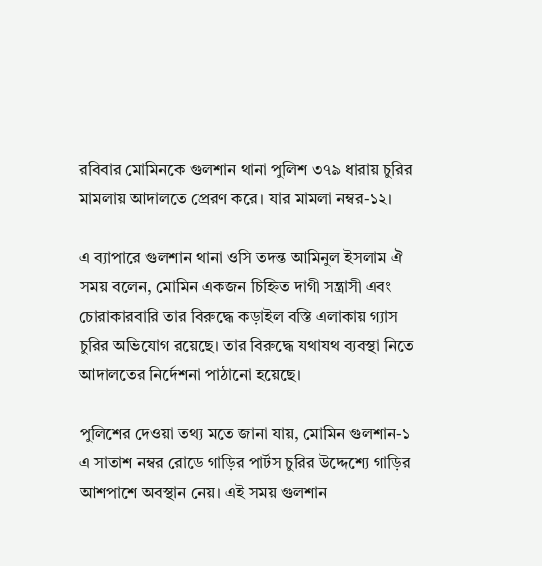রবিবার মোমিনকে গুলশান থানা পুলিশ ৩৭৯ ধারায় চুরির মামলায় আদালতে প্রেরণ করে। যার মামলা নম্বর-১২।

এ ব্যাপারে গুলশান থানা ওসি তদন্ত আমিনুল ইসলাম ঐ সময় বলেন, মোমিন একজন চিহ্নিত দাগী সন্ত্রাসী এবং চোরাকারবারি তার বিরুদ্ধে কড়াইল বস্তি এলাকায় গ্যাস চুরির অভিযোগ রয়েছে। তার বিরুদ্ধে যথাযথ ব্যবস্থা নিতে আদালতের নির্দেশনা পাঠানো হয়েছে।

পুলিশের দেওয়া তথ্য মতে জানা যায়, মোমিন গুলশান-১ এ সাতাশ নম্বর রোডে গাড়ির পার্টস চুরির উদ্দেশ্যে গাড়ির আশপাশে অবস্থান নেয়। এই সময় গুলশান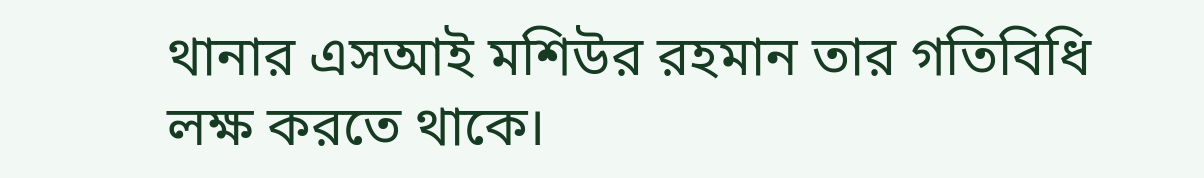থানার এসআই মশিউর রহমান তার গতিবিধি লক্ষ করতে থাকে।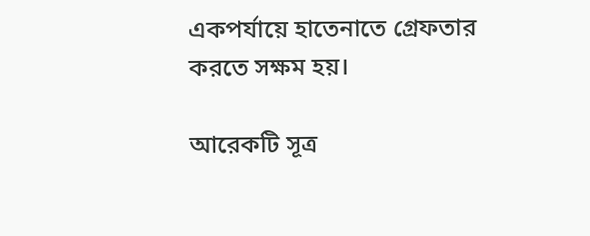একপর্যায়ে হাতেনাতে গ্রেফতার করতে সক্ষম হয়।

আরেকটি সূত্র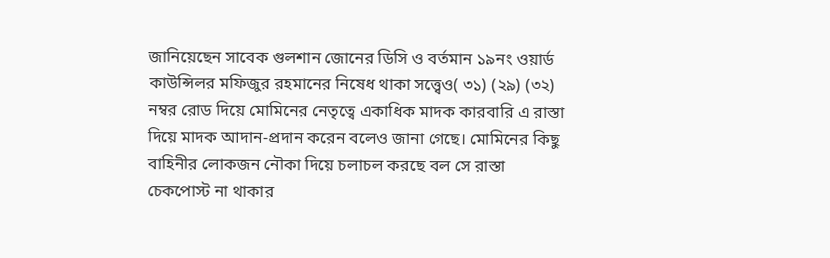জানিয়েছেন সাবেক গুলশান জোনের ডিসি ও বর্তমান ১৯নং ওয়ার্ড কাউন্সিলর মফিজুর রহমানের নিষেধ থাকা সত্ত্বেও( ৩১) (২৯) (৩২) নম্বর রোড দিয়ে মোমিনের নেতৃত্বে একাধিক মাদক কারবারি এ রাস্তা দিয়ে মাদক আদান-প্রদান করেন বলেও জানা গেছে। মোমিনের কিছু বাহিনীর লোকজন নৌকা দিয়ে চলাচল করছে বল সে রাস্তা চেকপোস্ট না থাকার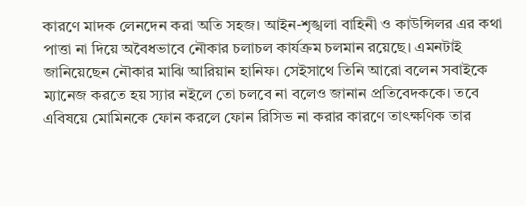কারণে মাদক লেনদেন করা অতি সহজ। আইন-শৃঙ্খলা বাহিনী ও কাউন্সিলর এর কথা পাত্তা না দিয়ে অবৈধভাবে নৌকার চলাচল কার্যক্রম চলমান রয়েছে। এমনটাই জানিয়েছেন নৌকার মাঝি আরিয়ান হানিফ। সেইসাথে তিনি আরো বলেন সবাইকে ম্যানেজ করতে হয় স্যার নইলে তো চলবে না বলেও জানান প্রতিবেদককে। তবে এবিষয়ে মোমিনকে ফোন করলে ফোন রিসিভ না করার কারণে তাৎক্ষণিক তার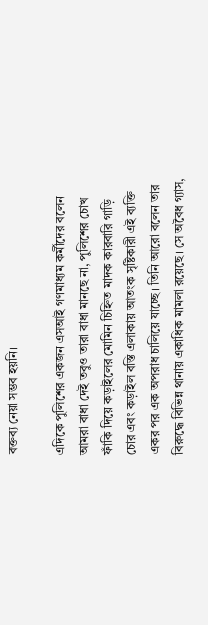বক্তব্য নেয়া সম্ভব হয়নি।

এদিকে পুলিশের একজন এসআই গণমাধ্যম কর্মীদের বলেন আমরা বাধা দেই তবুও তারা বাধা মানছে না, পুলিশের চোখ ফাঁকি দিয়ে কড়াইলের মোমিন চিহ্নিত মাদক কারবারি গাড়ি চোর এবং কড়াইল বস্তি এলাকায় আতংক সৃষ্টিকারী এই ব্যক্তি একর পর এক অপরাধ চালিয়ে যাচ্ছে। তিনি আরো বলেন তার বিরুদ্ধে বিভিন্ন থানায় একাধিক মামলা রয়েছে। সে অবৈধ গ্যাস,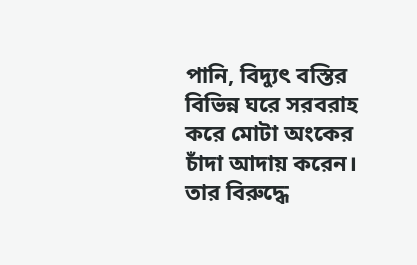পানি, বিদ্যুৎ বস্তির বিভিন্ন ঘরে সরবরাহ করে মোটা অংকের চাঁদা আদায় করেন। তার বিরুদ্ধে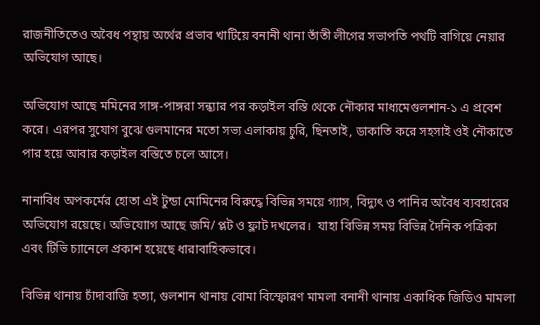রাজনীতিতেও অবৈধ পন্থায় অর্থের প্রভাব খাটিয়ে বনানী থানা তাঁতী লীগের সভাপতি পথটি বাগিয়ে নেয়ার অভিযোগ আছে।

অভিযোগ আছে মমিনের সাঙ্গ-পাঙ্গরা সন্ধ্যার পর কড়াইল বস্তি থেকে নৌকার মাধ্যমেগুলশান-১ এ প্রবেশ করে। এরপর সুযোগ বুঝে গুলমানের মতো সভ্য এলাকায় চুরি, ছিনতাই, ডাকাতি করে সহসাই ওই নৌকাতে পার হয়ে আবার কড়াইল বস্তিতে চলে আসে।

নানাবিধ অপকর্মের হোতা এই টুন্ডা মোমিনের বিরুদ্ধে বিভিন্ন সময়ে গ্যাস, বিদ্যুৎ ও পানির অবৈধ ব্যবহারের অভিযোগ রয়েছে। অভিযোাগ আছে জমি/ প্লট ও ফ্লাট দখলের।  যাহা বিভিন্ন সময় বিভিন্ন দৈনিক পত্রিকা এবং টিভি চ্যানেলে প্রকাশ হয়েছে ধারাবাহিকভাবে।

বিভিন্ন থানায় চাঁদাবাজি হত্যা, গুলশান থানায় বোমা বিস্ফোরণ মামলা বনানী থানায় একাধিক জিডিও মামলা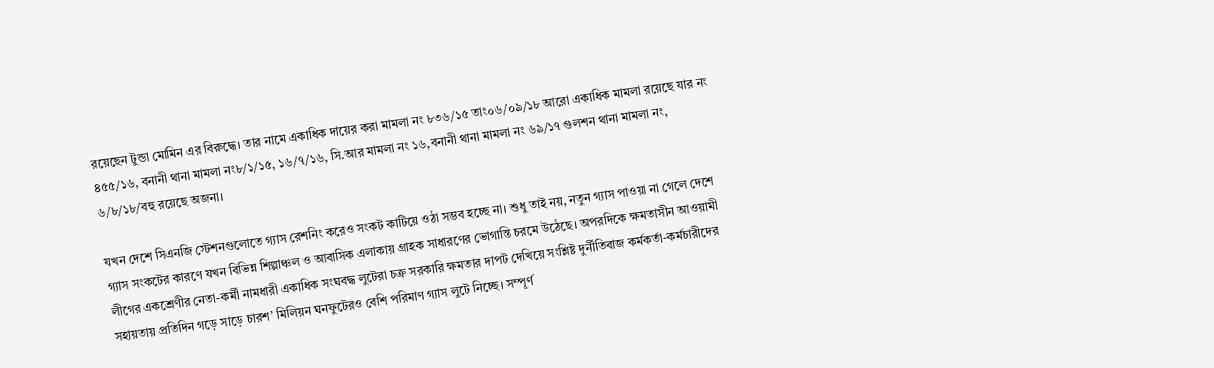রয়েছেন টুন্ডা মোমিন এর বিরুদ্ধে। তার নামে একাধিক দায়ের করা মামলা নং ৮৩৬/১৫ তাং০৬/০৯/১৮ আরো একাধিক মামলা রয়েছে যার নং ৪৫৫/১৬, বনানী থানা মামলা নং৮/১/১৫, ১৬/৭/১৬, সি.আর মামলা নং ১৬,বনানী থানা মামলা নং ৬৯/১৭ গুলশন থানা মামলা নং, ৬/৮/১৮/বহু র‍য়েছে অজনা।

যখন দেশে সিএনজি স্টেশনগুলোতে গ্যাস রেশনিং করেও সংকট কাটিয়ে ওঠা সম্ভব হচ্ছে না। শুধু তাই নয়, নতুন গ্যাস পাওয়া না গেলে দেশে গ্যাস সংকটের কারণে যখন বিভিন্ন শিল্পাঞ্চল ও আবাসিক এলাকায় গ্রাহক সাধারণের ভোগান্তি চরমে উঠেছে। অপরদিকে ক্ষমতাসীন আওয়ামী লীগের একশ্রেণীর নেতা-কর্মী নামধারী একাধিক সংঘবদ্ধ লুটেরা চক্র সরকারি ক্ষমতার দাপট দেখিয়ে সংশ্লিষ্ট দুর্নীতিবাজ কর্মকর্তা-কর্মচারীদের সহায়তায় প্রতিদিন গড়ে সাড়ে চারশ’ মিলিয়ন ঘনফুটেরও বেশি পরিমাণ গ্যাস লুটে নিচ্ছে। সম্পূর্ণ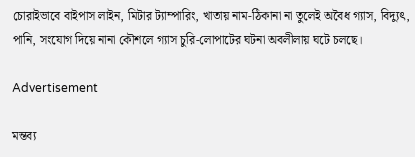চোরাইভাবে বাইপাস লাইন, মিটার ট্যাম্পারিং, খাতায় নাম-ঠিকানা না তুলেই অবৈধ গ্যাস, বিদ্যুৎ, পানি, সংযোগ দিয়ে নানা কৌশলে গ্যাস চুরি-লোপাটের ঘটনা অবলীলায় ঘটে চলছে।

Advertisement

মন্তব্য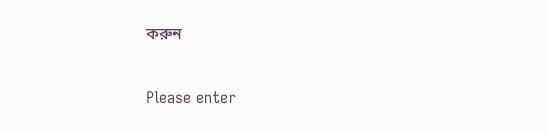করুন

Please enter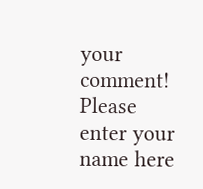your comment!
Please enter your name here